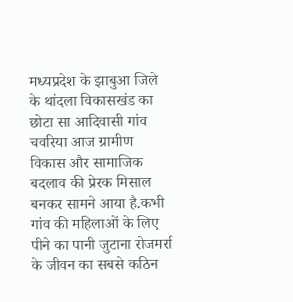मध्यप्रदेश के झाबुआ जिले के थांदला विकासखंड का छोटा सा आदिवासी गांव चवरिया आज ग्रामीण विकास और सामाजिक बदलाव की प्रेरक मिसाल बनकर सामने आया है.कभी गांव की महिलाओं के लिए पीने का पानी जुटाना रोजमर्रा के जीवन का सबसे कठिन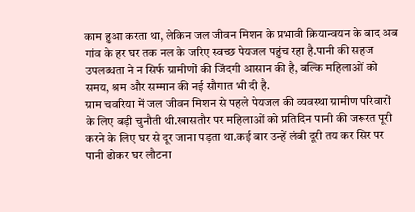काम हुआ करता था, लेकिन जल जीवन मिशन के प्रभावी क्रियान्वयन के बाद अब गांव के हर घर तक नल के जरिए स्वच्छ पेयजल पहुंच रहा है.पानी की सहज उपलब्धता ने न सिर्फ ग्रामीणों की जिंदगी आसान की है, बल्कि महिलाओं को समय, श्रम और सम्मान की नई सौगात भी दी है.
ग्राम चवरिया में जल जीवन मिशन से पहले पेयजल की व्यवस्था ग्रामीण परिवारों के लिए बड़ी चुनौती थी.खासतौर पर महिलाओं को प्रतिदिन पानी की जरूरत पूरी करने के लिए घर से दूर जाना पड़ता था.कई बार उन्हें लंबी दूरी तय कर सिर पर पानी ढोकर घर लौटना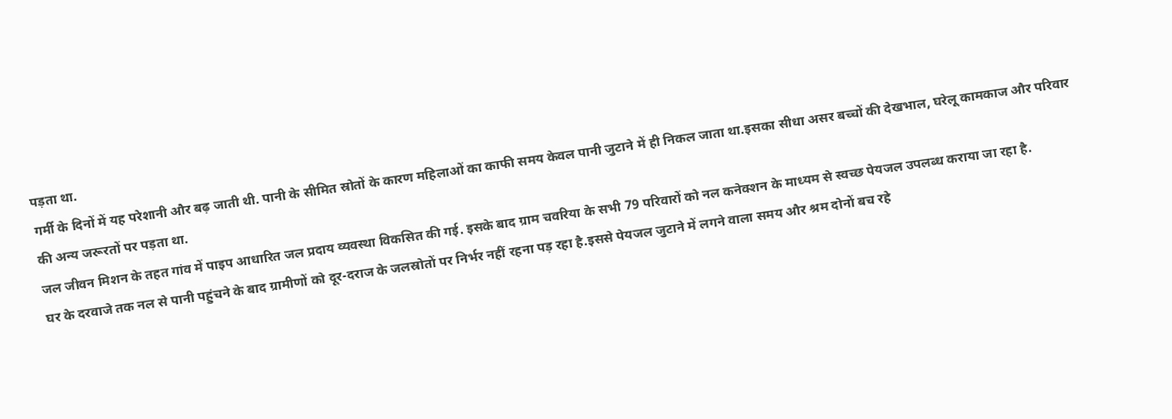पड़ता था.
गर्मी के दिनों में यह परेशानी और बढ़ जाती थी. पानी के सीमित स्रोतों के कारण महिलाओं का काफी समय केवल पानी जुटाने में ही निकल जाता था.इसका सीधा असर बच्चों की देखभाल, घरेलू कामकाज और परिवार की अन्य जरूरतों पर पड़ता था.
जल जीवन मिशन के तहत गांव में पाइप आधारित जल प्रदाय व्यवस्था विकसित की गई. इसके बाद ग्राम चवरिया के सभी 79 परिवारों को नल कनेक्शन के माध्यम से स्वच्छ पेयजल उपलब्ध कराया जा रहा है.
घर के दरवाजे तक नल से पानी पहुंचने के बाद ग्रामीणों को दूर-दराज के जलस्रोतों पर निर्भर नहीं रहना पड़ रहा है.इससे पेयजल जुटाने में लगने वाला समय और श्रम दोनों बच रहे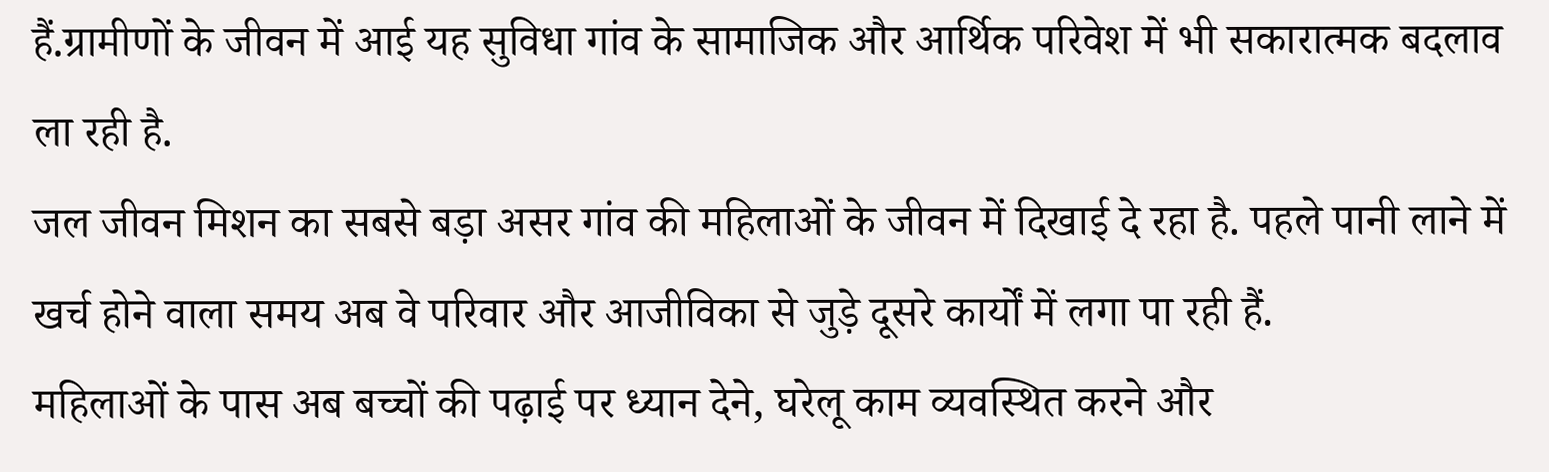हैं.ग्रामीणों के जीवन में आई यह सुविधा गांव के सामाजिक और आर्थिक परिवेश में भी सकारात्मक बदलाव ला रही है.
जल जीवन मिशन का सबसे बड़ा असर गांव की महिलाओं के जीवन में दिखाई दे रहा है. पहले पानी लाने में खर्च होने वाला समय अब वे परिवार और आजीविका से जुड़े दूसरे कार्यों में लगा पा रही हैं.
महिलाओं के पास अब बच्चों की पढ़ाई पर ध्यान देने, घरेलू काम व्यवस्थित करने और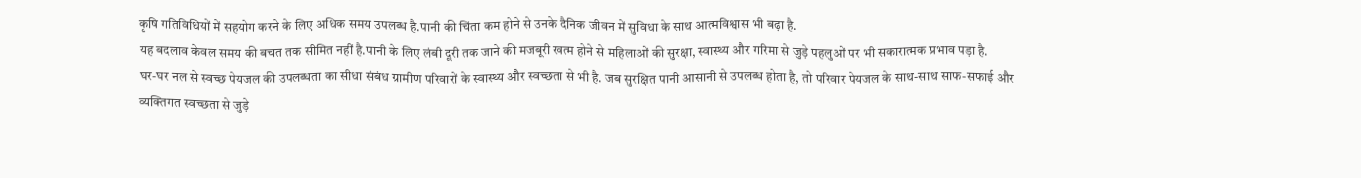कृषि गतिविधियों में सहयोग करने के लिए अधिक समय उपलब्ध है.पानी की चिंता कम होने से उनके दैनिक जीवन में सुविधा के साथ आत्मविश्वास भी बढ़ा है.
यह बदलाव केवल समय की बचत तक सीमित नहीं है.पानी के लिए लंबी दूरी तक जाने की मजबूरी खत्म होने से महिलाओं की सुरक्षा, स्वास्थ्य और गरिमा से जुड़े पहलुओं पर भी सकारात्मक प्रभाव पड़ा है.
घर-घर नल से स्वच्छ पेयजल की उपलब्धता का सीधा संबंध ग्रामीण परिवारों के स्वास्थ्य और स्वच्छता से भी है. जब सुरक्षित पानी आसानी से उपलब्ध होता है, तो परिवार पेयजल के साथ-साथ साफ-सफाई और व्यक्तिगत स्वच्छता से जुड़े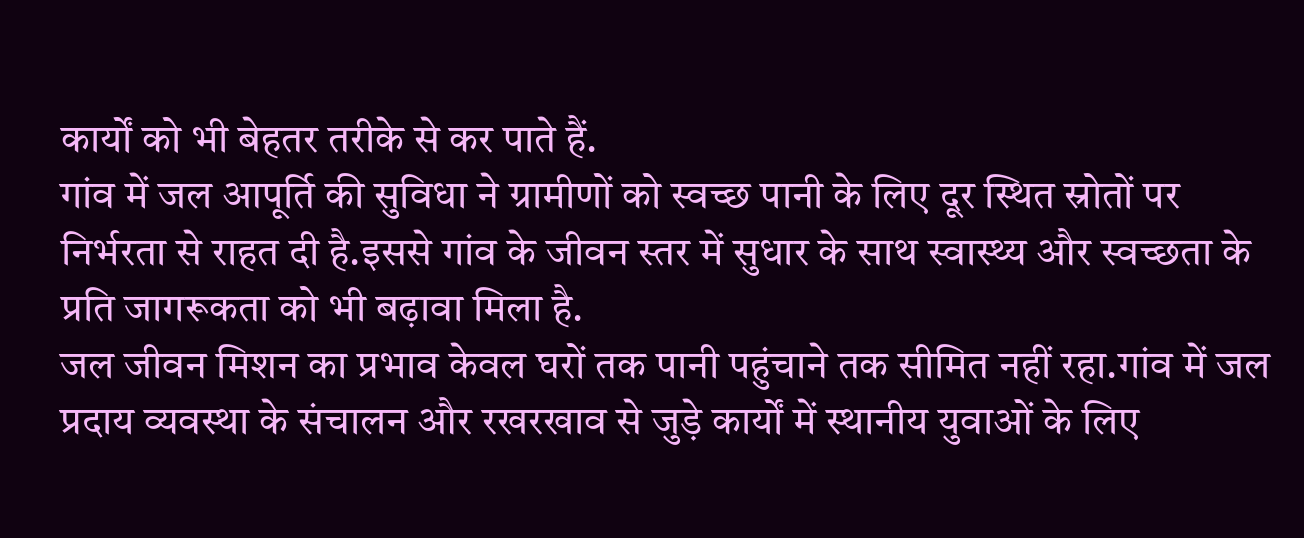कार्यों को भी बेहतर तरीके से कर पाते हैं.
गांव में जल आपूर्ति की सुविधा ने ग्रामीणों को स्वच्छ पानी के लिए दूर स्थित स्रोतों पर निर्भरता से राहत दी है.इससे गांव के जीवन स्तर में सुधार के साथ स्वास्थ्य और स्वच्छता के प्रति जागरूकता को भी बढ़ावा मिला है.
जल जीवन मिशन का प्रभाव केवल घरों तक पानी पहुंचाने तक सीमित नहीं रहा.गांव में जल प्रदाय व्यवस्था के संचालन और रखरखाव से जुड़े कार्यों में स्थानीय युवाओं के लिए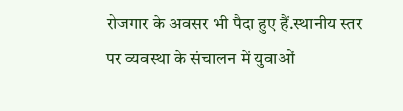रोजगार के अवसर भी पैदा हुए हैं.स्थानीय स्तर पर व्यवस्था के संचालन में युवाओं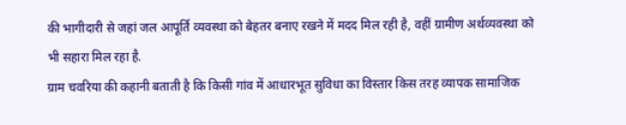की भागीदारी से जहां जल आपूर्ति व्यवस्था को बेहतर बनाए रखने में मदद मिल रही है, वहीं ग्रामीण अर्थव्यवस्था को भी सहारा मिल रहा है.
ग्राम चवरिया की कहानी बताती है कि किसी गांव में आधारभूत सुविधा का विस्तार किस तरह व्यापक सामाजिक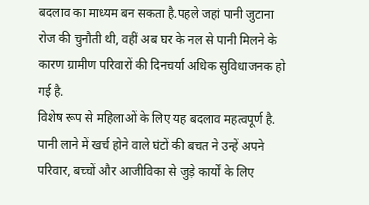बदलाव का माध्यम बन सकता है.पहले जहां पानी जुटाना रोज की चुनौती थी, वहीं अब घर के नल से पानी मिलने के कारण ग्रामीण परिवारों की दिनचर्या अधिक सुविधाजनक हो गई है.
विशेष रूप से महिलाओं के लिए यह बदलाव महत्वपूर्ण है. पानी लाने में खर्च होने वाले घंटों की बचत ने उन्हें अपने परिवार, बच्चों और आजीविका से जुड़े कार्यों के लिए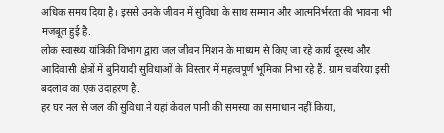अधिक समय दिया है। इससे उनके जीवन में सुविधा के साथ सम्मान और आत्मनिर्भरता की भावना भी मजबूत हुई है.
लोक स्वास्थ्य यांत्रिकी विभाग द्वारा जल जीवन मिशन के माध्यम से किए जा रहे कार्य दूरस्थ और आदिवासी क्षेत्रों में बुनियादी सुविधाओं के विस्तार में महत्वपूर्ण भूमिका निभा रहे हैं. ग्राम चवरिया इसी बदलाव का एक उदाहरण है.
हर घर नल से जल की सुविधा ने यहां केवल पानी की समस्या का समाधान नहीं किया,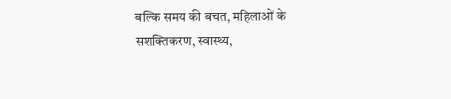बल्कि समय की बचत, महिलाओं के सशक्तिकरण, स्वास्थ्य,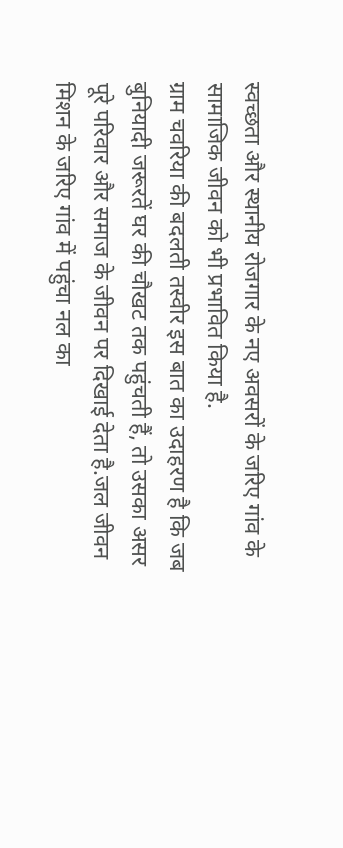स्वच्छता और स्थानीय रोजगार के नए अवसरों के जरिए गांव के सामाजिक जीवन को भी प्रभावित किया है.
ग्राम चवरिया की बदलती तस्वीर इस बात का उदाहरण है कि जब बुनियादी जरूरतें घर की चौखट तक पहुंचती हैं, तो उसका असर पूरे परिवार और समाज के जीवन पर दिखाई देता है.जल जीवन मिशन के जरिए गांव में पहुंचा नल का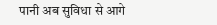पानी अब सुविधा से आगे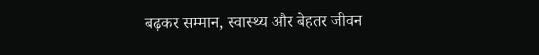बढ़कर सम्मान, स्वास्थ्य और बेहतर जीवन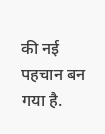की नई पहचान बन गया है.